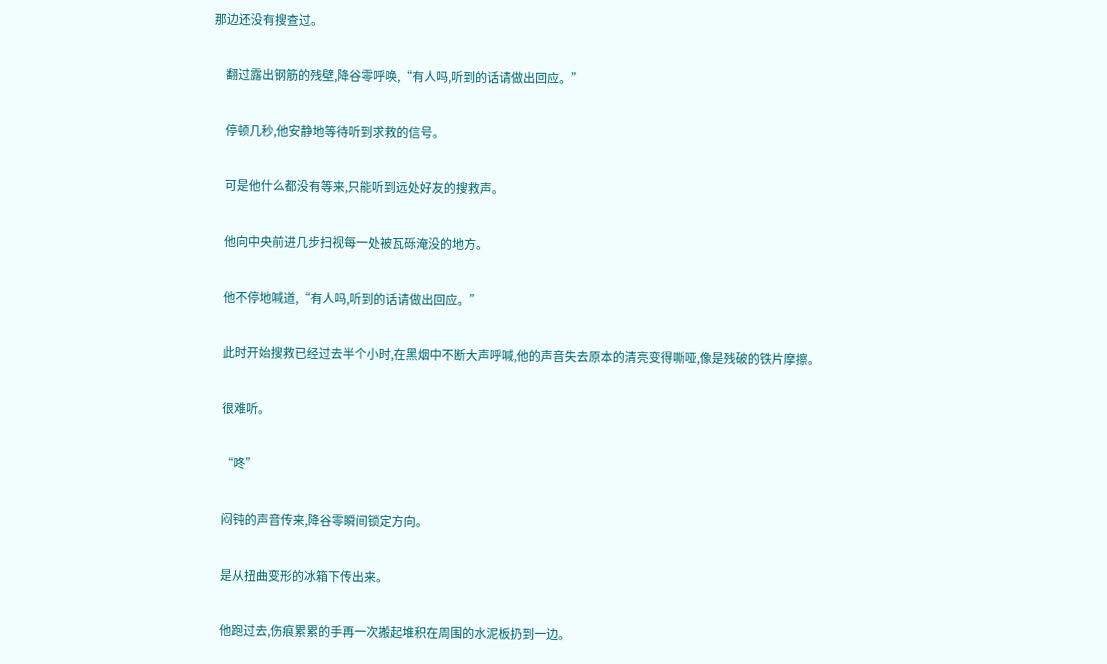那边还没有搜查过。

    翻过露出钢筋的残壁,降谷零呼唤,“有人吗,听到的话请做出回应。”

    停顿几秒,他安静地等待听到求救的信号。

    可是他什么都没有等来,只能听到远处好友的搜救声。

    他向中央前进几步扫视每一处被瓦砾淹没的地方。

    他不停地喊道,“有人吗,听到的话请做出回应。”

    此时开始搜救已经过去半个小时,在黑烟中不断大声呼喊,他的声音失去原本的清亮变得嘶哑,像是残破的铁片摩擦。

    很难听。

    “咚”

    闷钝的声音传来,降谷零瞬间锁定方向。

    是从扭曲变形的冰箱下传出来。

    他跑过去,伤痕累累的手再一次搬起堆积在周围的水泥板扔到一边。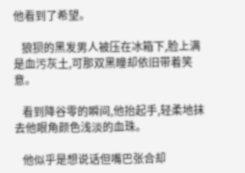他看到了希望。

    狼狈的黑发男人被压在冰箱下,脸上满是血污灰土,可那双黑瞳却依旧带着笑意。

    看到降谷零的瞬间,他抬起手,轻柔地抹去他眼角颜色浅淡的血珠。

    他似乎是想说话但嘴巴张合却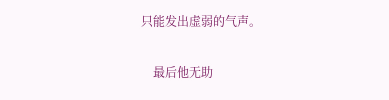只能发出虚弱的气声。

    最后他无助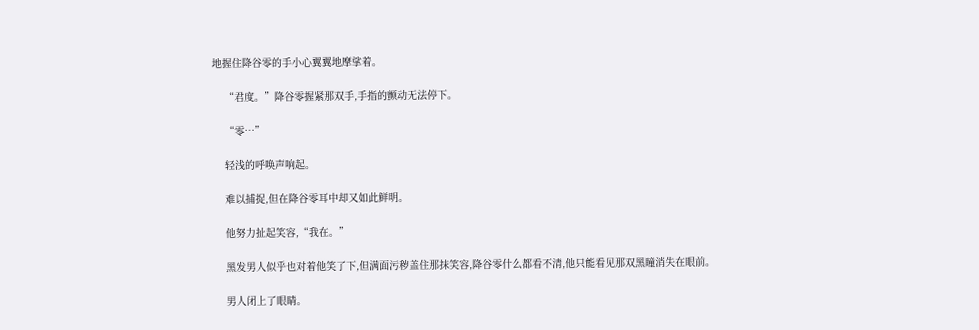地握住降谷零的手小心翼翼地摩挲着。

    “君度。”降谷零握紧那双手,手指的颤动无法停下。

    “零…”

    轻浅的呼唤声响起。

    难以捕捉,但在降谷零耳中却又如此鲜明。

    他努力扯起笑容,“我在。”

    黑发男人似乎也对着他笑了下,但满面污秽盖住那抹笑容,降谷零什么都看不清,他只能看见那双黑瞳消失在眼前。

    男人闭上了眼睛。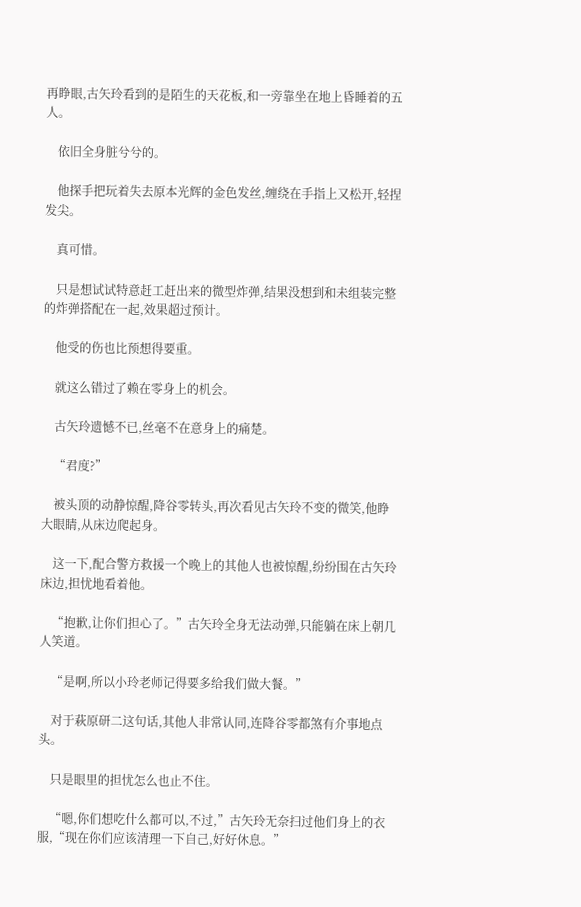再睁眼,古矢玲看到的是陌生的天花板,和一旁靠坐在地上昏睡着的五人。

    依旧全身脏兮兮的。

    他探手把玩着失去原本光辉的金色发丝,缠绕在手指上又松开,轻捏发尖。

    真可惜。

    只是想试试特意赶工赶出来的微型炸弹,结果没想到和未组装完整的炸弹搭配在一起,效果超过预计。

    他受的伤也比预想得要重。

    就这么错过了赖在零身上的机会。

    古矢玲遗憾不已,丝毫不在意身上的痛楚。

    “君度?”

    被头顶的动静惊醒,降谷零转头,再次看见古矢玲不变的微笑,他睁大眼睛,从床边爬起身。

    这一下,配合警方救援一个晚上的其他人也被惊醒,纷纷围在古矢玲床边,担忧地看着他。

    “抱歉,让你们担心了。”古矢玲全身无法动弹,只能躺在床上朝几人笑道。

    “是啊,所以小玲老师记得要多给我们做大餐。”

    对于萩原研二这句话,其他人非常认同,连降谷零都煞有介事地点头。

    只是眼里的担忧怎么也止不住。

    “嗯,你们想吃什么都可以,不过,”古矢玲无奈扫过他们身上的衣服,“现在你们应该清理一下自己,好好休息。”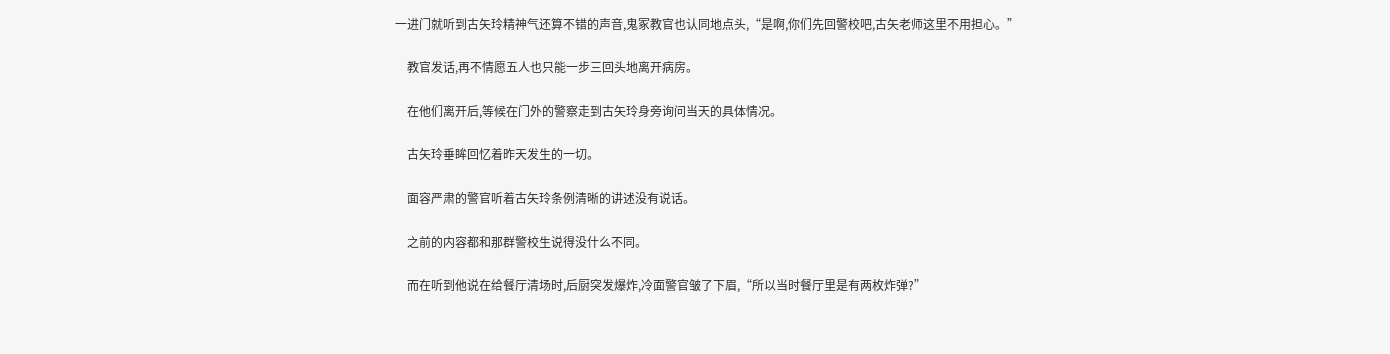一进门就听到古矢玲精神气还算不错的声音,鬼冢教官也认同地点头,“是啊,你们先回警校吧,古矢老师这里不用担心。”

    教官发话,再不情愿五人也只能一步三回头地离开病房。

    在他们离开后,等候在门外的警察走到古矢玲身旁询问当天的具体情况。

    古矢玲垂眸回忆着昨天发生的一切。

    面容严肃的警官听着古矢玲条例清晰的讲述没有说话。

    之前的内容都和那群警校生说得没什么不同。

    而在听到他说在给餐厅清场时,后厨突发爆炸,冷面警官皱了下眉,“所以当时餐厅里是有两枚炸弹?”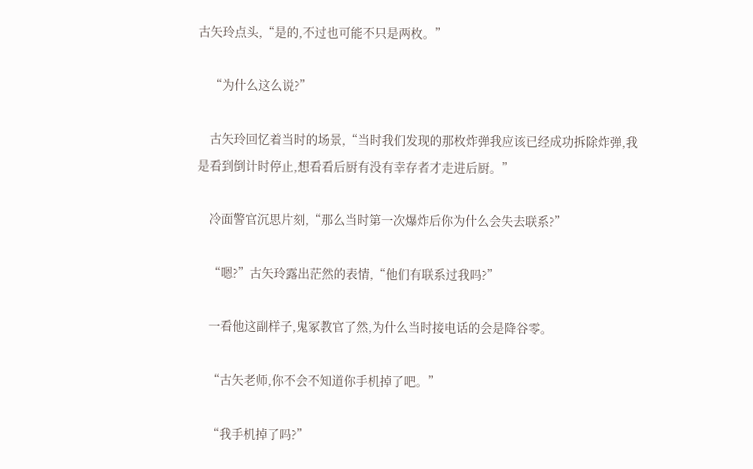古矢玲点头,“是的,不过也可能不只是两枚。”

    “为什么这么说?”

    古矢玲回忆着当时的场景,“当时我们发现的那枚炸弹我应该已经成功拆除炸弹,我是看到倒计时停止,想看看后厨有没有幸存者才走进后厨。”

    冷面警官沉思片刻,“那么当时第一次爆炸后你为什么会失去联系?”

    “嗯?”古矢玲露出茫然的表情,“他们有联系过我吗?”

    一看他这副样子,鬼冢教官了然,为什么当时接电话的会是降谷零。

    “古矢老师,你不会不知道你手机掉了吧。”

    “我手机掉了吗?”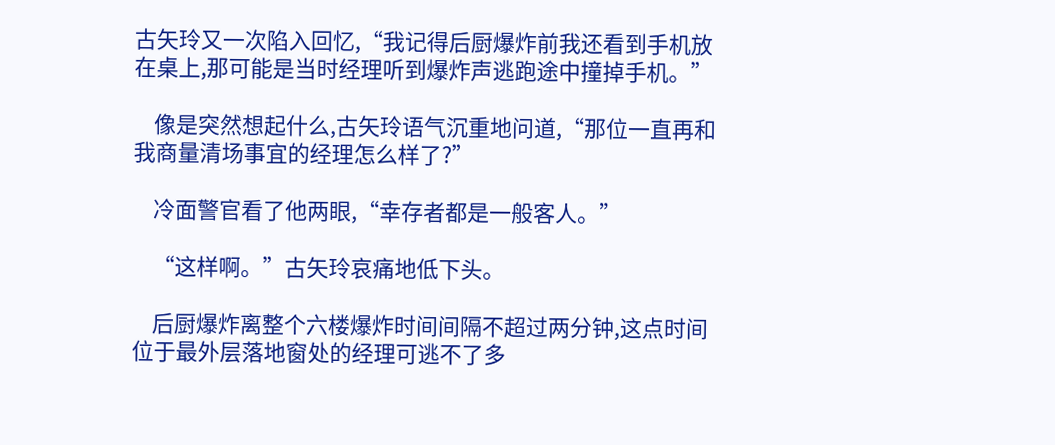古矢玲又一次陷入回忆,“我记得后厨爆炸前我还看到手机放在桌上,那可能是当时经理听到爆炸声逃跑途中撞掉手机。”

    像是突然想起什么,古矢玲语气沉重地问道,“那位一直再和我商量清场事宜的经理怎么样了?”

    冷面警官看了他两眼,“幸存者都是一般客人。”

    “这样啊。”古矢玲哀痛地低下头。

    后厨爆炸离整个六楼爆炸时间间隔不超过两分钟,这点时间位于最外层落地窗处的经理可逃不了多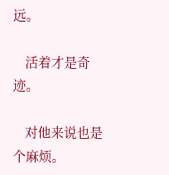远。

    活着才是奇迹。

    对他来说也是个麻烦。